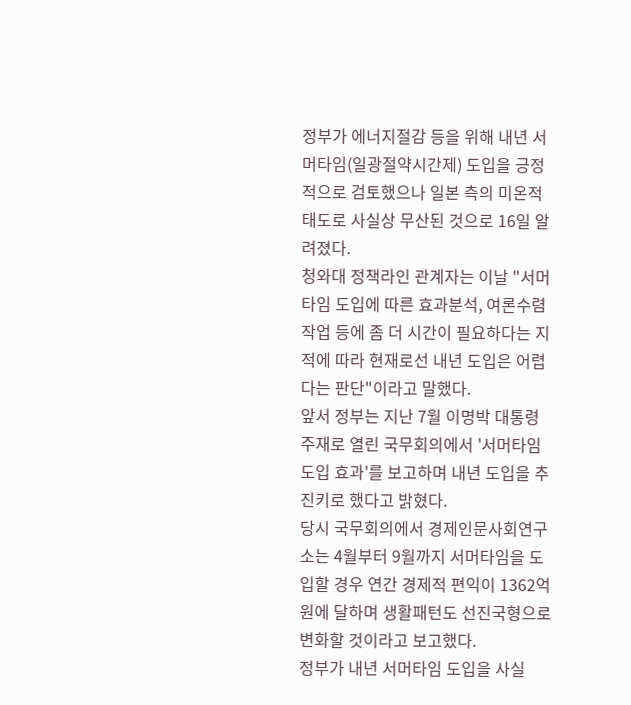정부가 에너지절감 등을 위해 내년 서머타임(일광절약시간제) 도입을 긍정적으로 검토했으나 일본 측의 미온적 태도로 사실상 무산된 것으로 16일 알려졌다.
청와대 정책라인 관계자는 이날 "서머타임 도입에 따른 효과분석, 여론수렴 작업 등에 좀 더 시간이 필요하다는 지적에 따라 현재로선 내년 도입은 어렵다는 판단"이라고 말했다.
앞서 정부는 지난 7월 이명박 대통령 주재로 열린 국무회의에서 '서머타임 도입 효과'를 보고하며 내년 도입을 추진키로 했다고 밝혔다.
당시 국무회의에서 경제인문사회연구소는 4월부터 9월까지 서머타임을 도입할 경우 연간 경제적 편익이 1362억원에 달하며 생활패턴도 선진국형으로 변화할 것이라고 보고했다.
정부가 내년 서머타임 도입을 사실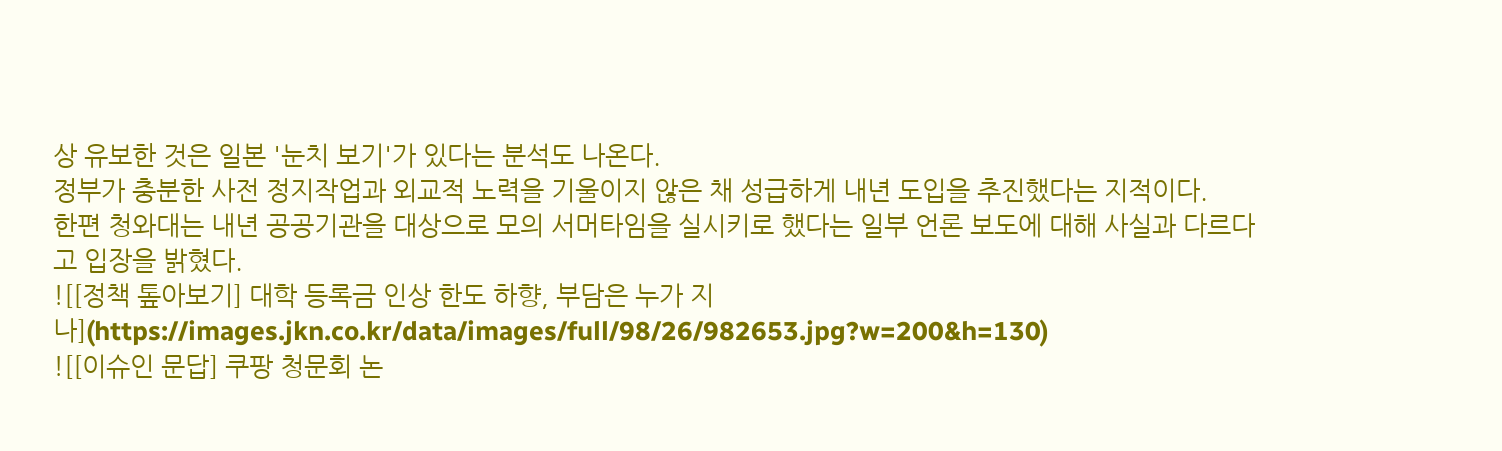상 유보한 것은 일본 '눈치 보기'가 있다는 분석도 나온다.
정부가 충분한 사전 정지작업과 외교적 노력을 기울이지 않은 채 성급하게 내년 도입을 추진했다는 지적이다.
한편 청와대는 내년 공공기관을 대상으로 모의 서머타임을 실시키로 했다는 일부 언론 보도에 대해 사실과 다르다고 입장을 밝혔다.
![[정책 톺아보기] 대학 등록금 인상 한도 하향, 부담은 누가 지나](https://images.jkn.co.kr/data/images/full/98/26/982653.jpg?w=200&h=130)
![[이슈인 문답] 쿠팡 청문회 논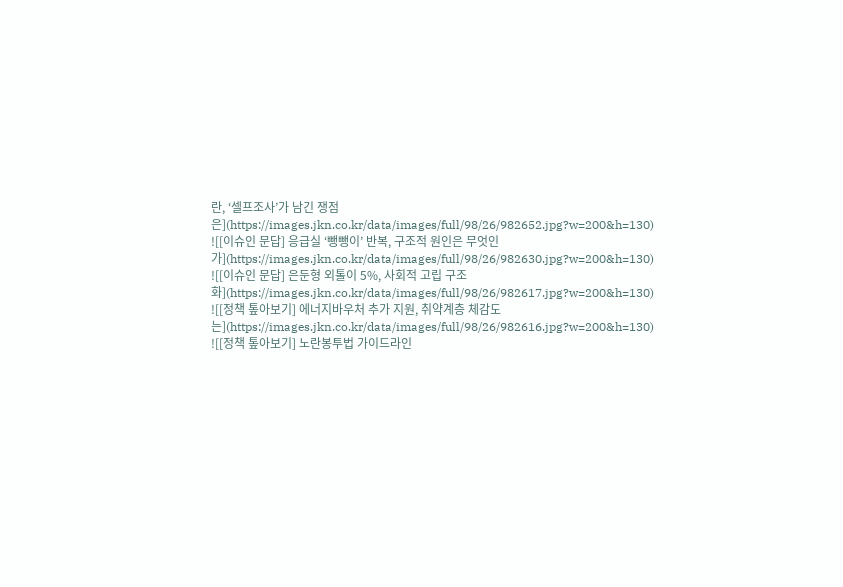란, ‘셀프조사’가 남긴 쟁점은](https://images.jkn.co.kr/data/images/full/98/26/982652.jpg?w=200&h=130)
![[이슈인 문답] 응급실 ‘뺑뺑이’ 반복, 구조적 원인은 무엇인가](https://images.jkn.co.kr/data/images/full/98/26/982630.jpg?w=200&h=130)
![[이슈인 문답] 은둔형 외톨이 5%, 사회적 고립 구조화](https://images.jkn.co.kr/data/images/full/98/26/982617.jpg?w=200&h=130)
![[정책 톺아보기] 에너지바우처 추가 지원, 취약계층 체감도는](https://images.jkn.co.kr/data/images/full/98/26/982616.jpg?w=200&h=130)
![[정책 톺아보기] 노란봉투법 가이드라인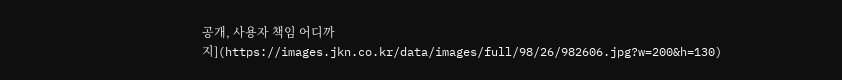공개, 사용자 책임 어디까지](https://images.jkn.co.kr/data/images/full/98/26/982606.jpg?w=200&h=130)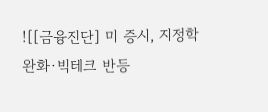![[금융진단] 미 증시, 지정학 완화·빅테크 반등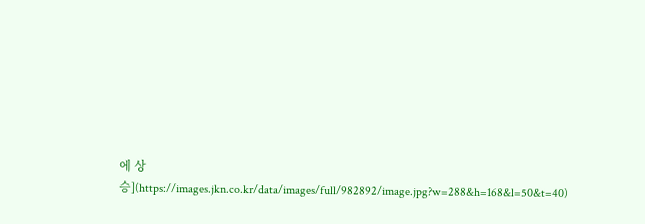에 상승](https://images.jkn.co.kr/data/images/full/982892/image.jpg?w=288&h=168&l=50&t=40)